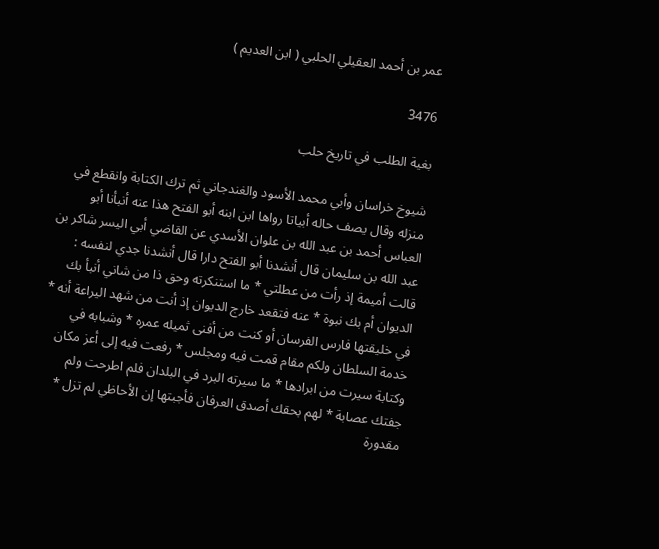عمر بن أحمد العقيلي الحلبي ( ابن العديم )

3476

بغية الطلب في تاريخ حلب

شيوخ خراسان وأبي محمد الأسود والغندجاني ثم ترك الكتابة وانقطع في منزله وقال يصف حاله أبياتا رواها ابن ابنه أبو الفتح هذا عنه أنبأنا أبو العباس أحمد بن عبد الله بن علوان الأسدي عن القاضي أبي اليسر شاكر بن عبد الله بن سليمان قال أنشدنا أبو الفتح دارا قال أنشدنا جدي لنفسه : قالت أميمة إذ رأت من عطلتي * ما استنكرته وحق ذا من شاني أنبأ بك الديوان أم بك نبوة * عنه فتقعد خارج الديوان إذ أنت من شهد اليراعة أنه * في خليقتها فارس الفرسان أو كنت من أفنى ثميله عمره * وشبابه في خدمة السلطان ولكم مقام قمت فيه ومجلس * رفعت فيه إلى أعز مكان وكتابة سيرت من ابرادها * ما سيرته البرد في البلدان فلم اطرحت ولم جفتك عصابة * لهم بحقك أصدق العرفان فأجبتها إن الأحاظي لم تزل * مقدورة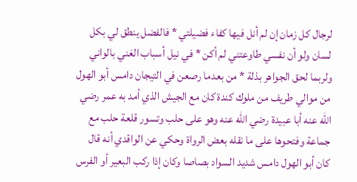لرجال كل زمان إن لم أنل فيها كفاء فضيلتي * فالفضل ينطق لي بكل لسان ولو أن نفسي طاوعتني لم أكن * في نيل أسباب الغني بالواني ولربما لحق الجواهر بذلة * من بعدما رصعن في التيجان دامس أبو الهول من موالي طريف من ملوك كندة كان مع الجيش الذي أمد به عمر رضي الله عنه أبا عبيدة رضي الله عنه وهو على حلب وتسور قلعة حلب مع جماعة وفتحوها على ما نقله بعض الرواة وحكي عن الواقدي أنه قال كان أبو الهول دامس شديد السواد بصاصا وكان إذا ركب البعير أو الفرس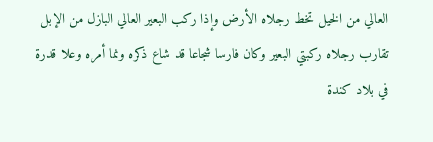العالي من الخيل تخط رجلاه الأرض وإذا ركب البعير العالي البازل من الإبل تقارب رجلاه ركبتي البعير وكان فارسا شجاعا قد شاع ذكره ونما أمره وعلا قدرة في بلاد كندة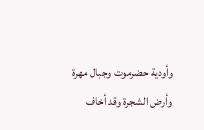وأودية حضرموت وجبال مهرة وأرض الشجرة وقد أخاف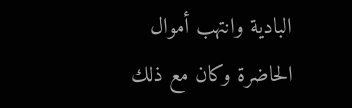البادية وانتهب أموال الحاضرة وكان مع ذلك